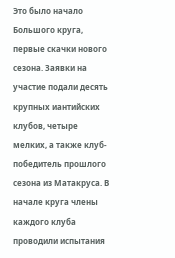Это было начало Большого круга, первые скачки нового сезона. Заявки на участие подали десять крупных иантийских клубов, четыре мелких, а также клуб-победитель прошлого сезона из Матакруса. В начале круга члены каждого клуба проводили испытания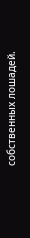собственных лошадей.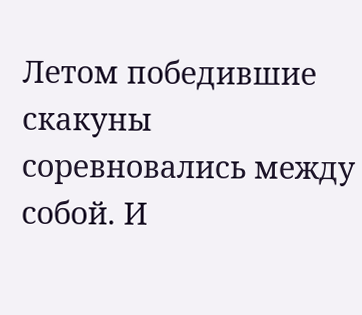Летом победившие скакуны соревновались между собой. И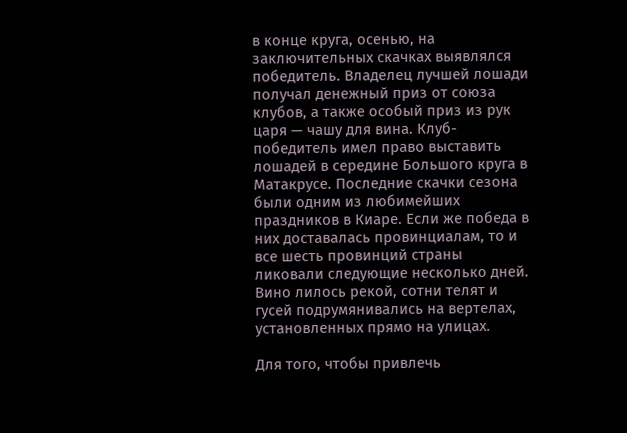в конце круга, осенью, на заключительных скачках выявлялся победитель. Владелец лучшей лошади получал денежный приз от союза клубов, а также особый приз из рук царя — чашу для вина. Клуб-победитель имел право выставить лошадей в середине Большого круга в Матакрусе. Последние скачки сезона были одним из любимейших праздников в Киаре. Если же победа в них доставалась провинциалам, то и все шесть провинций страны ликовали следующие несколько дней. Вино лилось рекой, сотни телят и гусей подрумянивались на вертелах, установленных прямо на улицах.

Для того, чтобы привлечь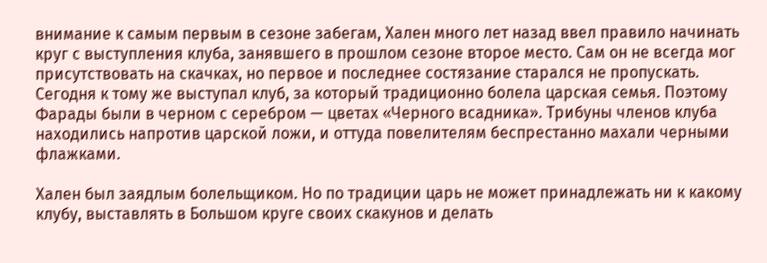внимание к самым первым в сезоне забегам, Хален много лет назад ввел правило начинать круг с выступления клуба, занявшего в прошлом сезоне второе место. Сам он не всегда мог присутствовать на скачках, но первое и последнее состязание старался не пропускать. Сегодня к тому же выступал клуб, за который традиционно болела царская семья. Поэтому Фарады были в черном с серебром — цветах «Черного всадника». Трибуны членов клуба находились напротив царской ложи, и оттуда повелителям беспрестанно махали черными флажками.

Хален был заядлым болельщиком. Но по традиции царь не может принадлежать ни к какому клубу, выставлять в Большом круге своих скакунов и делать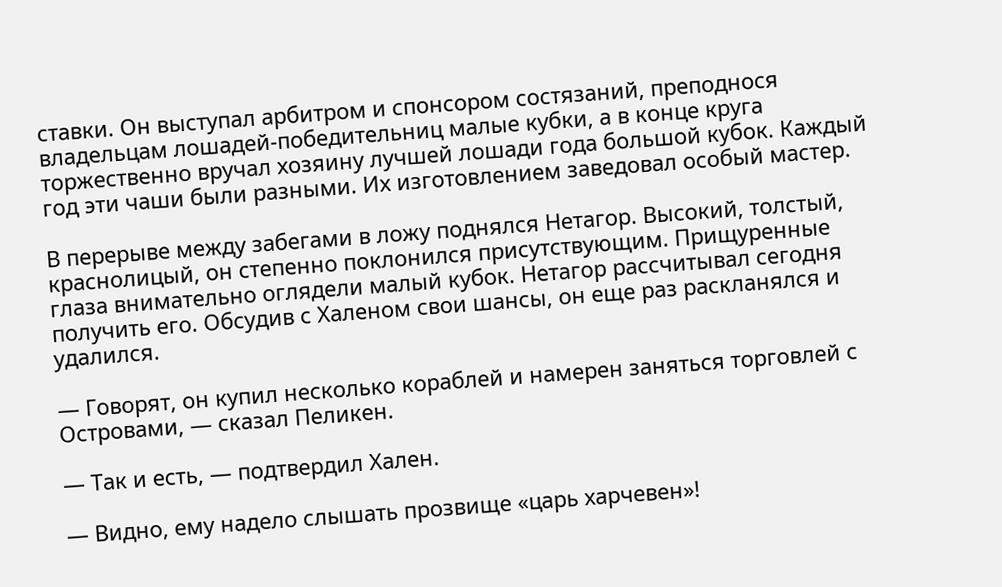ставки. Он выступал арбитром и спонсором состязаний, преподнося владельцам лошадей-победительниц малые кубки, а в конце круга торжественно вручал хозяину лучшей лошади года большой кубок. Каждый год эти чаши были разными. Их изготовлением заведовал особый мастер.

В перерыве между забегами в ложу поднялся Нетагор. Высокий, толстый, краснолицый, он степенно поклонился присутствующим. Прищуренные глаза внимательно оглядели малый кубок. Нетагор рассчитывал сегодня получить его. Обсудив с Халеном свои шансы, он еще раз раскланялся и удалился.

— Говорят, он купил несколько кораблей и намерен заняться торговлей с Островами, — сказал Пеликен.

— Так и есть, — подтвердил Хален.

— Видно, ему надело слышать прозвище «царь харчевен»!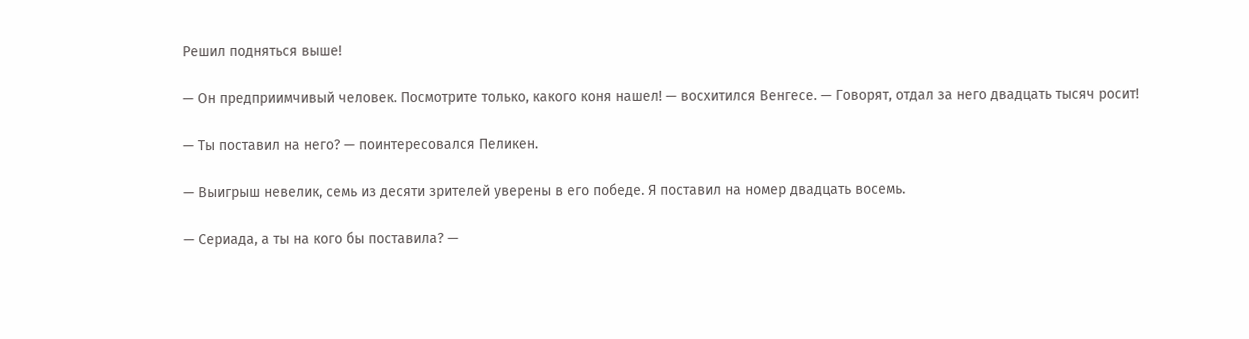Решил подняться выше!

— Он предприимчивый человек. Посмотрите только, какого коня нашел! — восхитился Венгесе. — Говорят, отдал за него двадцать тысяч росит!

— Ты поставил на него? — поинтересовался Пеликен.

— Выигрыш невелик, семь из десяти зрителей уверены в его победе. Я поставил на номер двадцать восемь.

— Сериада, а ты на кого бы поставила? —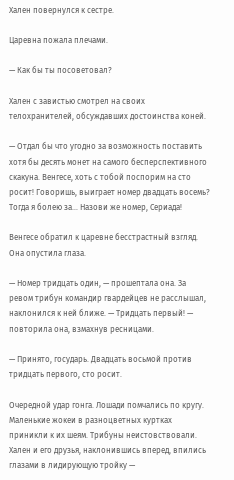Хален повернулся к сестре.

Царевна пожала плечами.

— Как бы ты посоветовал?

Хален с завистью смотрел на своих телохранителей, обсуждавших достоинства коней.

— Отдал бы что угодно за возможность поставить хотя бы десять монет на самого бесперспективного скакуна. Венгесе, хоть с тобой поспорим на сто росит! Говоришь, выиграет номер двадцать восемь? Тогда я болею за… Назови же номер, Сериада!

Венгесе обратил к царевне бесстрастный взгляд. Она опустила глаза.

— Номер тридцать один, — прошептала она. За ревом трибун командир гвардейцев не расслышал, наклонился к ней ближе. — Тридцать первый! — повторила она, взмахнув ресницами.

— Принято, государь. Двадцать восьмой против тридцать первого, сто росит.

Очередной удар гонга. Лошади помчались по кругу. Маленькие жокеи в разноцветных куртках приникли к их шеям. Трибуны неистовствовали. Хален и его друзья, наклонившись вперед, впились глазами в лидирующую тройку —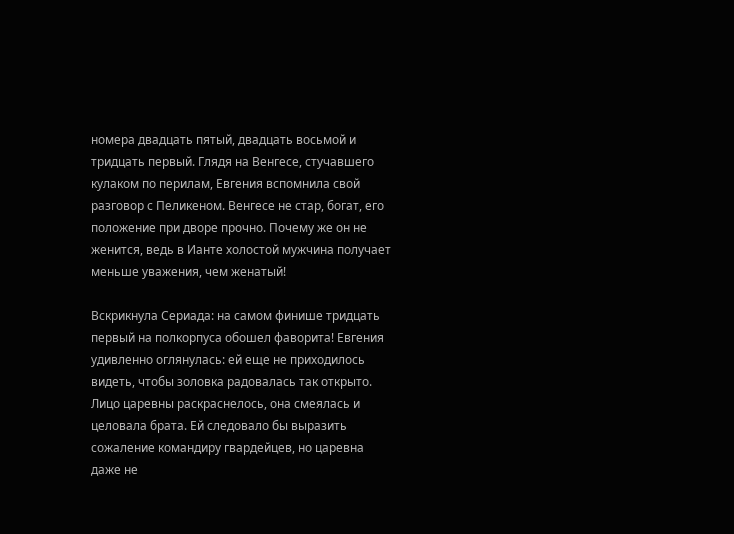номера двадцать пятый, двадцать восьмой и тридцать первый. Глядя на Венгесе, стучавшего кулаком по перилам, Евгения вспомнила свой разговор с Пеликеном. Венгесе не стар, богат, его положение при дворе прочно. Почему же он не женится, ведь в Ианте холостой мужчина получает меньше уважения, чем женатый!

Вскрикнула Сериада: на самом финише тридцать первый на полкорпуса обошел фаворита! Евгения удивленно оглянулась: ей еще не приходилось видеть, чтобы золовка радовалась так открыто. Лицо царевны раскраснелось, она смеялась и целовала брата. Ей следовало бы выразить сожаление командиру гвардейцев, но царевна даже не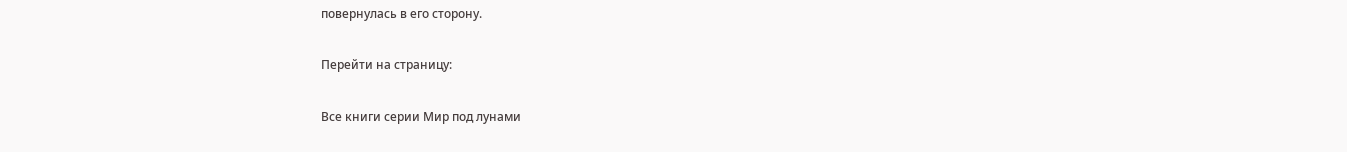повернулась в его сторону.

Перейти на страницу:

Все книги серии Мир под лунами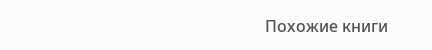Похожие книги